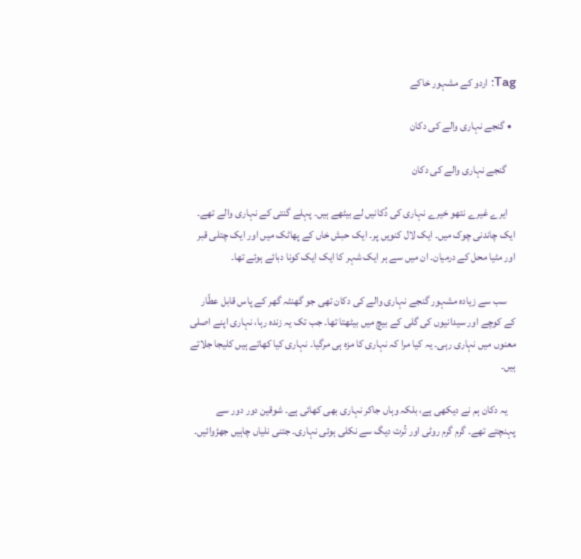Tag: اردو کے مشہور خاکے

  • گنجے نہاری والے کی دکان

    گنجے نہاری والے کی دکان

    ایرے غیرے نتھو خیرے نہاری کی دُکانیں لے بیٹھے ہیں۔ پہلے گنتی کے نہاری والے تھے۔ ایک چاندنی چوک میں۔ ایک لال کنویں پر۔ ایک حبش خاں کے پھاٹک میں اور ایک چتلی قبر اور مٹیا محل کے درمیان۔ ان میں سے ہر ایک شہر کا ایک ایک کونا دبائے ہوئے تھا۔

    سب سے زیادہ مشہور گنجے نہاری والے کی دکان تھی جو گھنٹہ گھر کے پاس قابل عطّار کے کوچے اور سیدانیوں کی گلی کے بیچ میں بیٹھتا تھا۔ جب تک یہ زندہ رہا، نہاری اپنے اصلی معنوں میں نہاری رہی۔ یہ کیا مرا کہ نہاری کا مزہ ہی مرگیا۔ نہاری کیا کھاتے ہیں کلیجا جلاتے ہیں۔

    یہ دکان ہم نے دیکھی ہے، بلکہ وہاں جاکر نہاری بھی کھائی ہے۔ شوقین دور دور سے پہنچتے تھے۔ گرم گرم روٹی اور تُرت دیگ سے نکلی ہوئی نہاری۔ جتنی نلیاں چاہیں جھڑوائیں۔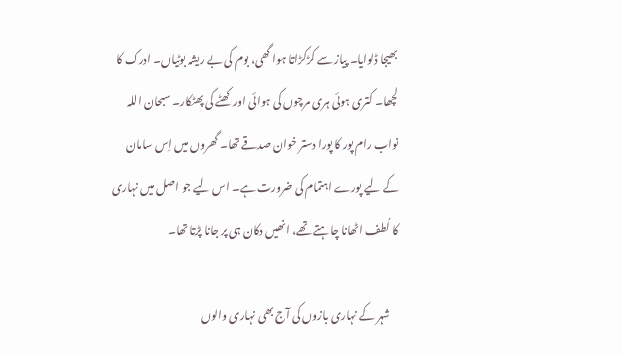بھیجا ڈلوایا۔ پیاز سے کڑکڑاتا ہوا گھی، بوم کی بے ریشہ بوٹیاں۔ ادرک کا لچھا۔ کتری ہوئی ہری مرچوں کی ہوائی اور کھٹے کی پھٹکار۔ سبحان اللہ نواب رام پور کا پورا دستر خوان صدقے تھا۔ گھروں میں اِس سامان کے لیے پورے اہتمام کی ضرورت ہے۔ اس لیے جو اصل میں نہاری کا لُطف اٹھانا چاہتے تھے، انھیں دکان ہی پر جانا پڑتا تھا۔

    شہر کے نہاری بازوں کی آج بھی نہاری والوں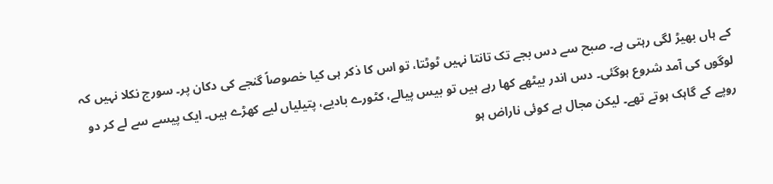کے ہاں بھیڑ لگی رہتی ہے۔ صبح سے دس بجے تک تانتا نہیں ٹوٹتا، تو اس کا ذکر ہی کیا خصوصاً گنجے کی دکان پر۔ سورج نکلا نہیں کہ لوگوں کی آمد شروع ہوگئی۔ دس اندر بیٹھے کھا رہے ہیں تو بیس پیالے، کٹورے بادیے، پتیلیاں لیے کھڑے ہیں۔ ایک پیسے سے لے کر دو روپے کے گاہک ہوتے تھے۔ لیکن مجال ہے کوئی ناراض ہو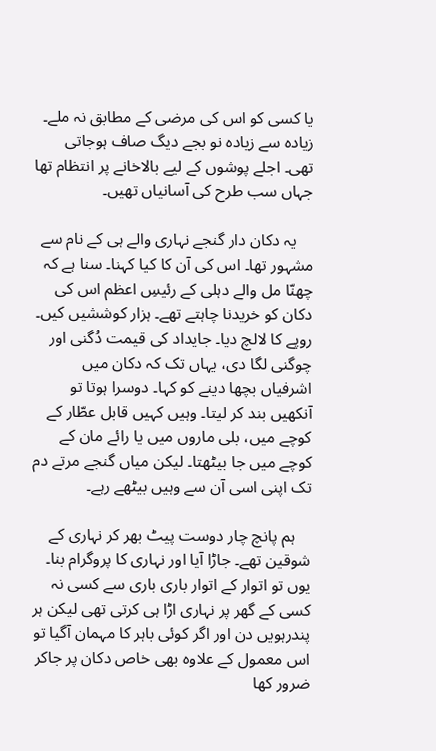یا کسی کو اس کی مرضی کے مطابق نہ ملے۔ زیادہ سے زیادہ نو بجے دیگ صاف ہوجاتی تھی۔ اجلے پوشوں کے لیے بالاخانے پر انتظام تھا جہاں سب طرح کی آسانیاں تھیں۔

    یہ دکان دار گنجے نہاری والے ہی کے نام سے مشہور تھا۔ اس کی آن کا کیا کہنا۔ سنا ہے کہ چھنّا مل والے دہلی کے رئیسِ اعظم اس کی دکان کو خریدنا چاہتے تھے۔ ہزار کوششیں کیں۔ روپے کا لالچ دیا۔ جایداد کی قیمت دُگنی اور چوگنی لگا دی، یہاں تک کہ دکان میں اشرفیاں بچھا دینے کو کہا۔ دوسرا ہوتا تو آنکھیں بند کر لیتا۔ وہیں کہیں قابل عطّار کے کوچے میں، بلی ماروں میں یا رائے مان کے کوچے میں جا بیٹھتا۔ لیکن میاں گنجے مرتے دم تک اپنی اسی آن سے وہیں بیٹھے رہے۔

    ہم پانچ چار دوست پیٹ بھر کر نہاری کے شوقین تھے۔ جاڑا آیا اور نہاری کا پروگرام بنا۔ یوں تو اتوار کے اتوار باری باری سے کسی نہ کسی کے گھر پر نہاری اڑا ہی کرتی تھی لیکن ہر پندرہویں دن اور اگر کوئی باہر کا مہمان آگیا تو اس معمول کے علاوہ بھی خاص دکان پر جاکر ضرور کھا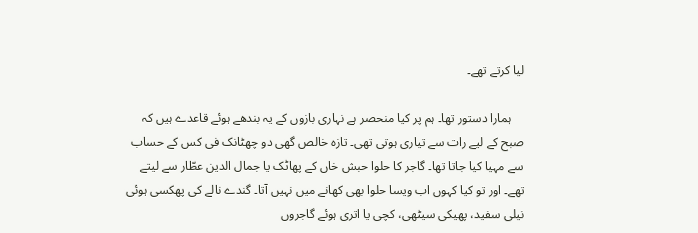لیا کرتے تھے۔

    ہمارا دستور تھا۔ ہم پر کیا منحصر ہے نہاری بازوں کے یہ بندھے ہوئے قاعدے ہیں کہ صبح کے لیے رات سے تیاری ہوتی تھی۔ تازہ خالص گھی دو چھٹانک فی کس کے حساب سے مہیا کیا جاتا تھا۔ گاجر کا حلوا حبش خاں کے پھاٹک یا جمال الدین عطّار سے لیتے تھے۔ اور تو کیا کہوں اب ویسا حلوا بھی کھانے میں نہیں آتا۔ گندے نالے کی پھکسی ہوئی نیلی سفید، پھیکی سیٹھی، کچی یا اتری ہوئے گاجروں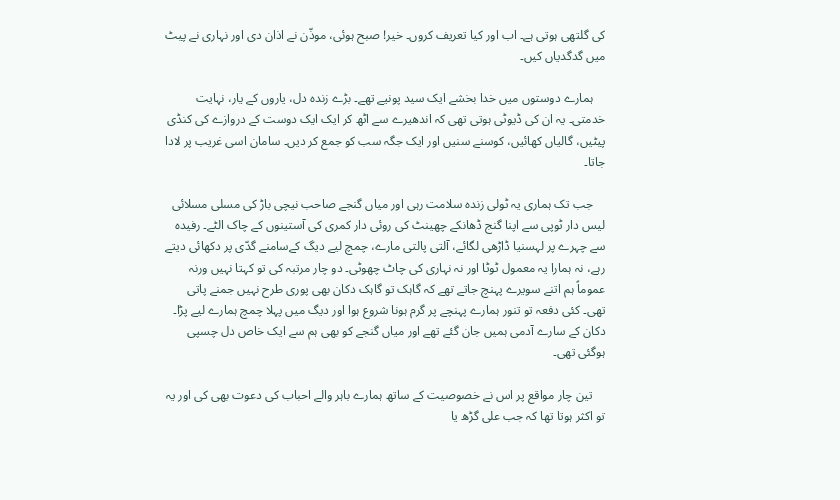کی گلتھی ہوتی ہے۔ اب اور کیا تعریف کروں۔ خیر! صبح ہوئی، موذّن نے اذان دی اور نہاری نے پیٹ میں گدگدیاں کیں۔

    ہمارے دوستوں میں خدا بخشے ایک سید پونیے تھے۔ بڑے زندہ دل، یاروں کے یار، نہایت خدمتی۔ یہ ان کی ڈیوٹی ہوتی تھی کہ اندھیرے سے اٹھ کر ایک ایک دوست کے دروازے کی کنڈی پیٹیں، گالیاں کھائیں، کوسنے سنیں اور ایک جگہ سب کو جمع کر دیں۔ سامان اسی غریب پر لادا جاتا۔

    جب تک ہماری یہ ٹولی زندہ سلامت رہی اور میاں گنجے صاحب نیچی باڑ کی مسلی مسلائی لیس دار ٹوپی سے اپنا گنج ڈھانکے چھینٹ کی روئی دار کمری کی آستینوں کے چاک الٹے۔ رفیدہ سے چہرے پر لہسنیا ڈاڑھی لگائے، آلتی پالتی مارے، چمچ لیے دیگ کےسامنے گدّی پر دکھائی دیتے رہے، نہ ہمارا یہ معمول ٹوٹا اور نہ نہاری کی چاٹ چھوٹی۔ دو چار مرتبہ کی تو کہتا نہیں ورنہ عموماً ہم اتنے سویرے پہنچ جاتے تھے کہ گاہک تو گاہک دکان بھی پوری طرح نہیں جمنے پاتی تھی۔ کئی دفعہ تو تنور ہمارے پہنچے پر گرم ہونا شروع ہوا اور دیگ میں پہلا چمچ ہمارے لیے پڑا۔ دکان کے سارے آدمی ہمیں جان گئے تھے اور میاں گنجے کو بھی ہم سے ایک خاص دل چسپی ہوگئی تھی۔

    تین چار مواقع پر اس نے خصوصیت کے ساتھ ہمارے باہر والے احباب کی دعوت بھی کی اور یہ تو اکثر ہوتا تھا کہ جب علی گڑھ یا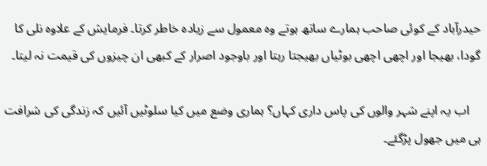حیدرآباد کے کوئی صاحب ہمارے ساتھ ہوتے وہ معمول سے زیادہ خاطر کرتا۔ فرمایش کے علاوہ نلی کا گودا، بھیجا اور اچھی اچھی بوٹیاں بھیجتا رہتا اور باوجود اصرار کے کبھی ان چیزوں کی قیمت نہ لیتا۔

    اب یہ اپنے شہر والوں کی پاس داری کہاں؟ ہماری وضع میں کیا سلوٹیں آئیں کہ زندگی کی شرافت ہی میں جھول پڑگئے۔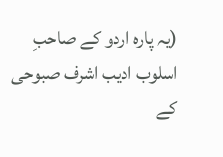(یہ پارہ اردو کے صاحبِ اسلوب ادیب اشرف صبوحی کے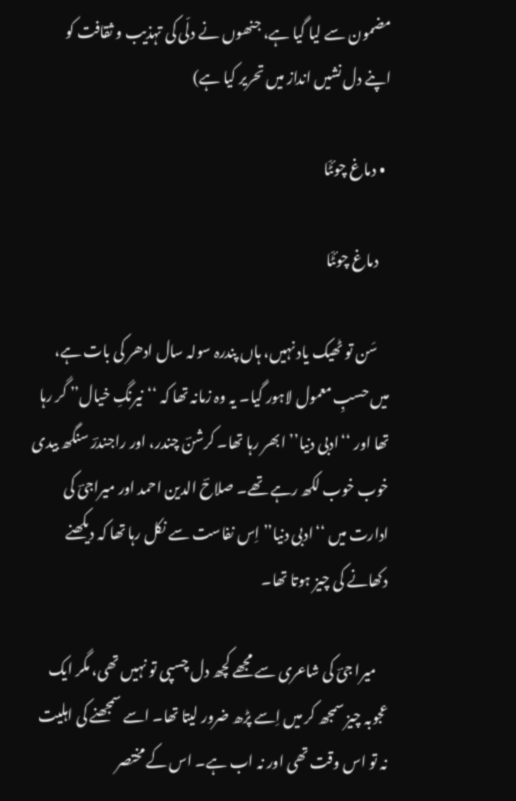مضمون سے لیا گیا ہے، جنھوں نے دلّی کی تہذیب و ثقافت کو اپنے دل نشیں‌ انداز میں تحریر کیا ہے)

  • دماغ چوئٹّا

    دماغ چوئٹّا

    سَن تو ٹھیک یاد نہیں، ہاں پندرہ سولہ سال ادھر کی بات ہے، میں حسبِ معمول لاہور گیا۔ یہ وہ زمانہ تھا کہ ‘‘نیرنگِ خیال’’ گر رہا تھا اور ‘‘ادبی دنیا’’ ابھر رہا تھا۔ کرشنؔ چندر، اور راجندرؔ سنگھ بیدی خوب خوب لکھ رہے تھے۔ صلاحؔ الدین احمد اور میراجیؔ کی ادارت میں ‘‘ادبی دنیا’’ اِس نفاست سے نکل رہا تھا کہ دیکھنے دکھانے کی چیز ہوتا تھا۔

    میرا جیؔ کی شاعری سے مجھے کچھ دل چسپی تو نہیں تھی، مگر ایک عجوبہ چیز سمجھ کر میں اِسے پڑھ ضرور لیتا تھا۔ اسے سمجھنے کی اہلیت نہ تو اس وقت تھی اور نہ اب ہے۔ اس کے مختصر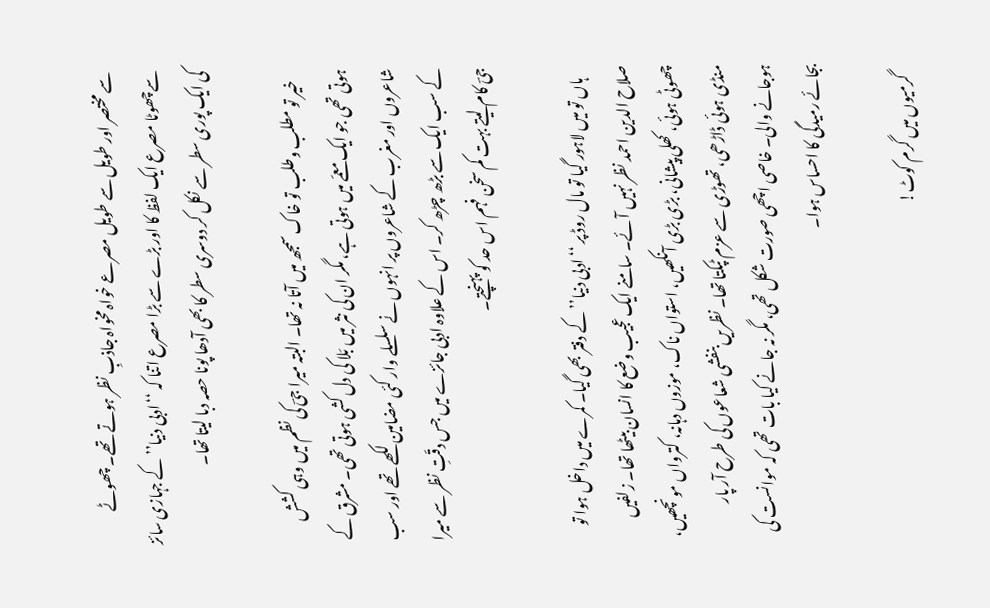سے مختصر اور طویل سے طویل مصرعے خواہ مخواہ جاذبِ نظر ہوتے تھے۔ چھوٹے سےچھوٹا مصرع ایک لفظ کا اور بڑے سے بڑا مصرع اتنا کہ ‘‘ادبی دنیا’’ کے جہازی سائز کی ایک پوری سطر سے نکل کر دوسری سطر کا بھی آدھا پونا حصہ دبا لیتا تھا۔

    خیر تو مطلب وطلب تو خاک سمجھ میں آتا نہ تھا۔ البتہ میرا جیؔ کی نظم میں وہی کشش ہوتی تھی جو ایک معمّے میں ہوتی ہے، مگر ان کی نثر میں بَلا کی دل کشی ہوتی تھی۔ مشرق کے شاعروں اور مغرب کے شاعروں پر انہوں نے سلسلے وار کئی مضامین لکھے تھے اور سب کے سب ایک سے بڑھ چڑھ کر۔ اس کے علاوہ ادبی جائزے میں جس دقّتِ نظر سے میرا جیؔ کام لیتے بہت کم سخن فہم اس حد کو پہنچتے۔

    ہاں تو میں لاہور گیا تو مال روڈ پر ‘‘ادبی دنیا’’ کے دفتر بھی گیا۔ کمرے میں داخل ہوا تو صلاح الدین احمد نظر نہیں آئے۔ سامنے ایک عجیب وضع کا انسان بیٹھا تھا۔ زلفیں چھوٹی ہوئی، کھلی پیشانی، بڑی بڑی آنکھیں، استواں ناک، موزوں دہانہ، کترواں مونچھیں، منڈی ہوئی ڈاڑھی، تھوڑی سے عزم ٹپکتا تھا۔ نظریں بنفشی شعاعوں کی طرح آر پار ہوجانے والی۔ خاصی اچھی صورت شکل تھی، مگر نہ جانے کیا بات تھی کہ موانست کی بجائے رمیدگی کا احساس ہوا۔

    گرمیوں میں گرم کوٹ!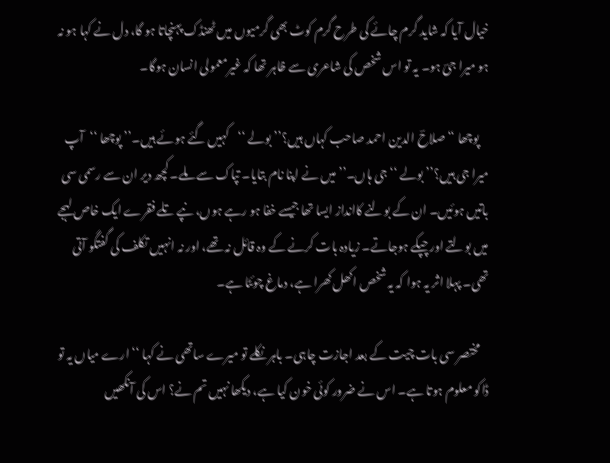خیال آیا کہ شاید گرم چائے کی طرح گرم کوٹ بھی گرمیوں میں ٹھنڈک پہنچاتا ہو گا، دل نے کہا ہو نہ ہو میرا جیؔ ہو۔ یہ تو اس شخص کی شاعری سے ظاہر تھا کہ غیرمعمولی انسان ہوگا۔

    پوچھا ‘‘صلاحؔ الدین احمد صاحب کہاں ہیں؟’’ بولے ‘‘کہیں گئے ہوئے ہیں۔’’ پوچھا ‘‘آپ میرا جی ہیں؟’’ بولے ‘‘جی ہاں۔’’ میں نے اپنا نام بتایا۔ تپاک سے ملے۔ کچھ دیر ان سے رسمی سی باتیں ہوئیں۔ ان کے بولنے کاانداز ایسا تھا جیسے خفا ہو رہے ہوں، نپے تلے فقرے ایک خاص لہجے میں بولتے اور چپکے ہوجاتے۔ زیادہ بات کرنے کے وہ قائل نہ تھے، اور نہ انہیں تکلف کی گفتگو آتی تھی۔ پہلا اثر یہ ہوا کہ یہ شخص اکھل کھرا ہے، دماغ چوئٹا ہے۔

    مختصر سی بات چیت کے بعد اجازت چاہی۔ باہر نکلے تو میرے ساتھی نے کہا ‘‘ارے میاں یہ تو ڈاکو معلوم ہوتا ہے۔ اس نے ضرور کوئی خون کیا ہے، دیکھا نہیں تم نے؟ اس کی آنکھیں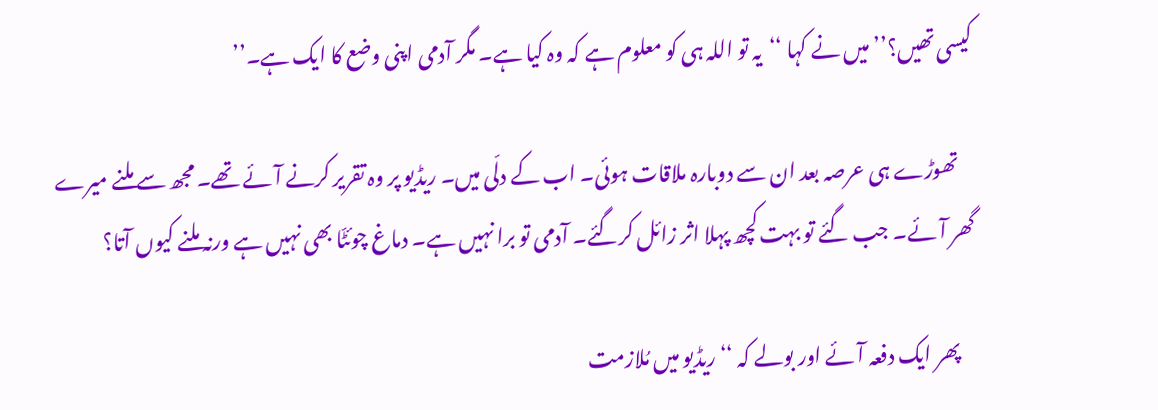کیسی تھیں؟’’ میں نے کہا ‘‘یہ تو اللہ ہی کو معلوم ہے کہ وہ کیا ہے۔ مگر آدمی اپنی وضع کا ایک ہے۔’’

    تھوڑے ہی عرصہ بعد ان سے دوبارہ ملاقات ہوئی۔ اب کے دلّی میں۔ ریڈیو پر وہ تقریر کرنے آئے تھے۔ مجھ سے ملنے میرے گھر آئے۔ جب گئے تو بہت کچھ پہلا اثر زائل کرگئے۔ آدمی تو برا نہیں ہے۔ دماغ چوئٹّا بھی نہیں ہے ورنہ ملنے کیوں آتا؟

    پھر ایک دفعہ آئے اور بولے کہ ‘‘ریڈیو میں مُلازمت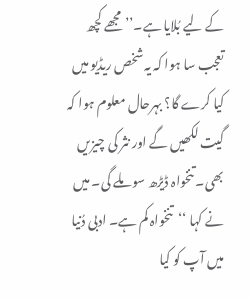کے لیے بُلایا ہے۔’’ مجھے کچھ تعجب سا ہوا کہ یہ شخص ریڈیو میں کیا کرے گا؟ بہرحال معلوم ہوا کہ گیت لکھیں گے اور نثر کی چیزیں بھی۔ تنخواہ ڈیڑھ سو ملے گی۔ میں نے کہا ‘‘تنخواہ کم ہے۔ ادبی دُنیا میں آپ کو کیا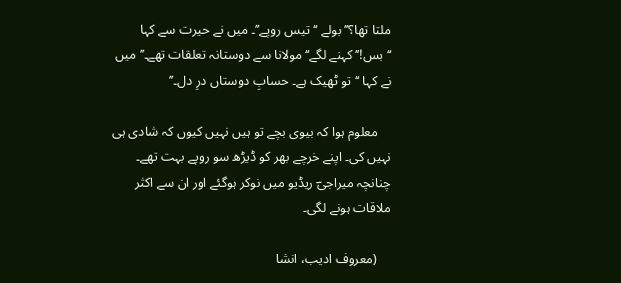ملتا تھا؟’’ بولے ‘‘تیس روپے’’۔ میں نے حیرت سے کہا ‘‘بس!’’ کہنے لگے‘‘مولانا سے دوستانہ تعلقات تھے۔’’ میں نے کہا ‘‘تو ٹھیک ہے۔ حسابِ دوستاں درِ دل۔’’

    معلوم ہوا کہ بیوی بچے تو ہیں نہیں کیوں کہ شادی ہی نہیں کی۔ اپنے خرچے بھر کو ڈیڑھ سو روپے بہت تھے۔ چنانچہ میراجیؔ ریڈیو میں نوکر ہوگئے اور ان سے اکثر ملاقات ہونے لگی۔

    (معروف ادیب، انشا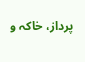پرداز، خاکہ و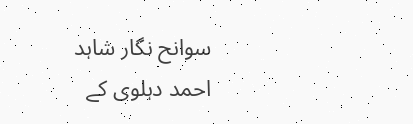سوانح نگار شاہد احمد دہلوی کے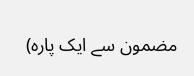مضمون سے ایک پارہ)